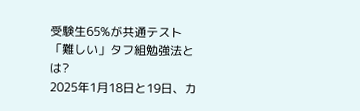受験生65%が共通テスト「難しい」タフ組勉強法とは?
2025年1月18日と19日、カ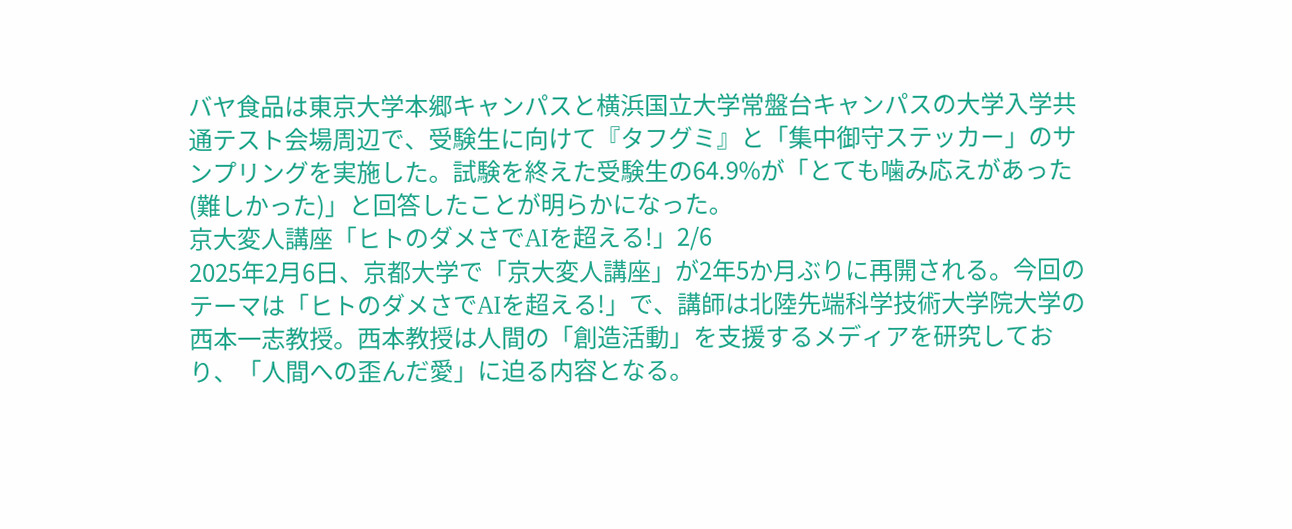バヤ食品は東京大学本郷キャンパスと横浜国立大学常盤台キャンパスの大学入学共通テスト会場周辺で、受験生に向けて『タフグミ』と「集中御守ステッカー」のサンプリングを実施した。試験を終えた受験生の64.9%が「とても噛み応えがあった(難しかった)」と回答したことが明らかになった。
京大変人講座「ヒトのダメさでAIを超える!」2/6
2025年2月6日、京都大学で「京大変人講座」が2年5か月ぶりに再開される。今回のテーマは「ヒトのダメさでAIを超える!」で、講師は北陸先端科学技術大学院大学の西本一志教授。西本教授は人間の「創造活動」を支援するメディアを研究しており、「人間への歪んだ愛」に迫る内容となる。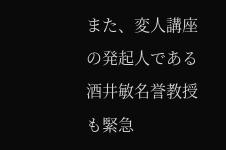また、変人講座の発起人である酒井敏名誉教授も緊急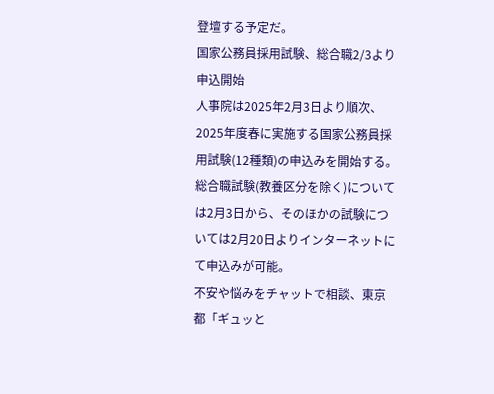登壇する予定だ。
国家公務員採用試験、総合職2/3より申込開始
人事院は2025年2月3日より順次、2025年度春に実施する国家公務員採用試験(12種類)の申込みを開始する。総合職試験(教養区分を除く)については2月3日から、そのほかの試験については2月20日よりインターネットにて申込みが可能。
不安や悩みをチャットで相談、東京都「ギュッと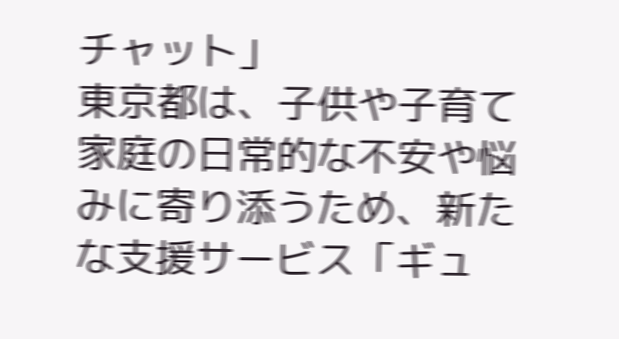チャット」
東京都は、子供や子育て家庭の日常的な不安や悩みに寄り添うため、新たな支援サービス「ギュ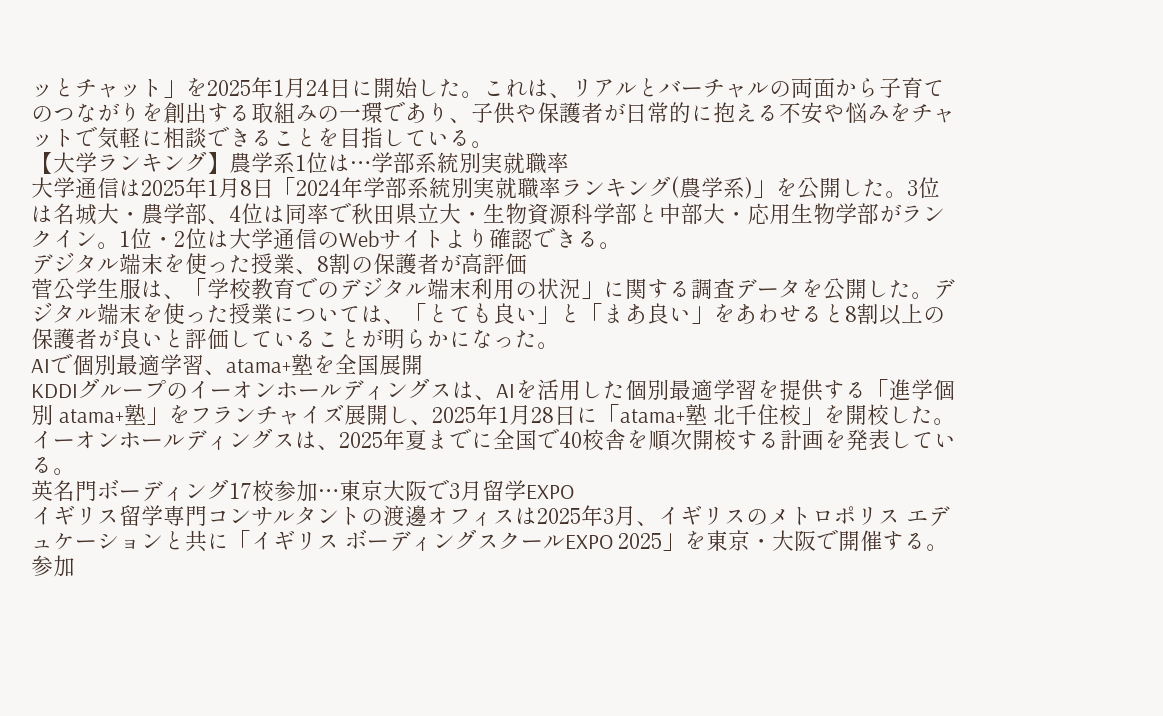ッとチャット」を2025年1月24日に開始した。これは、リアルとバーチャルの両面から子育てのつながりを創出する取組みの一環であり、子供や保護者が日常的に抱える不安や悩みをチャットで気軽に相談できることを目指している。
【大学ランキング】農学系1位は…学部系統別実就職率
大学通信は2025年1月8日「2024年学部系統別実就職率ランキング(農学系)」を公開した。3位は名城大・農学部、4位は同率で秋田県立大・生物資源科学部と中部大・応用生物学部がランクイン。1位・2位は大学通信のWebサイトより確認できる。
デジタル端末を使った授業、8割の保護者が高評価
菅公学生服は、「学校教育でのデジタル端末利用の状況」に関する調査データを公開した。デジタル端末を使った授業については、「とても良い」と「まあ良い」をあわせると8割以上の保護者が良いと評価していることが明らかになった。
AIで個別最適学習、atama+塾を全国展開
KDDIグループのイーオンホールディングスは、AIを活用した個別最適学習を提供する「進学個別 atama+塾」をフランチャイズ展開し、2025年1月28日に「atama+塾 北千住校」を開校した。イーオンホールディングスは、2025年夏までに全国で40校舎を順次開校する計画を発表している。
英名門ボーディング17校参加…東京大阪で3月留学EXPO
イギリス留学専門コンサルタントの渡邊オフィスは2025年3月、イギリスのメトロポリス エデュケーションと共に「イギリス ボーディングスクールEXPO 2025」を東京・大阪で開催する。参加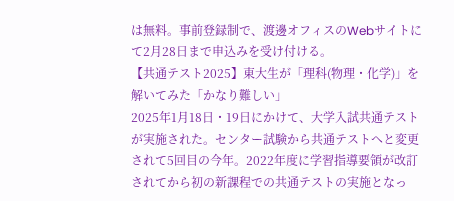は無料。事前登録制で、渡邊オフィスのWebサイトにて2月28日まで申込みを受け付ける。
【共通テスト2025】東大生が「理科(物理・化学)」を解いてみた「かなり難しい」
2025年1月18日・19日にかけて、大学入試共通テストが実施された。センター試験から共通テストへと変更されて5回目の今年。2022年度に学習指導要領が改訂されてから初の新課程での共通テストの実施となっ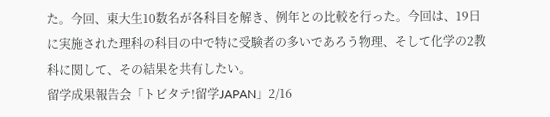た。今回、東大生10数名が各科目を解き、例年との比較を行った。今回は、19日に実施された理科の科目の中で特に受験者の多いであろう物理、そして化学の2教科に関して、その結果を共有したい。
留学成果報告会「トビタテ!留学JAPAN」2/16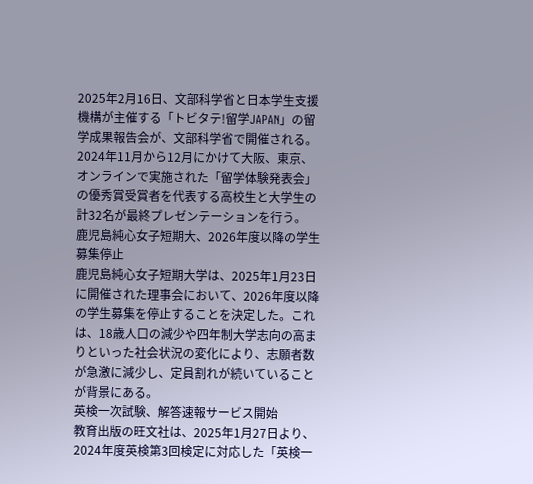2025年2月16日、文部科学省と日本学生支援機構が主催する「トビタテ!留学JAPAN」の留学成果報告会が、文部科学省で開催される。2024年11月から12月にかけて大阪、東京、オンラインで実施された「留学体験発表会」の優秀賞受賞者を代表する高校生と大学生の計32名が最終プレゼンテーションを行う。
鹿児島純心女子短期大、2026年度以降の学生募集停止
鹿児島純心女子短期大学は、2025年1月23日に開催された理事会において、2026年度以降の学生募集を停止することを決定した。これは、18歳人口の減少や四年制大学志向の高まりといった社会状況の変化により、志願者数が急激に減少し、定員割れが続いていることが背景にある。
英検一次試験、解答速報サービス開始
教育出版の旺文社は、2025年1月27日より、2024年度英検第3回検定に対応した「英検一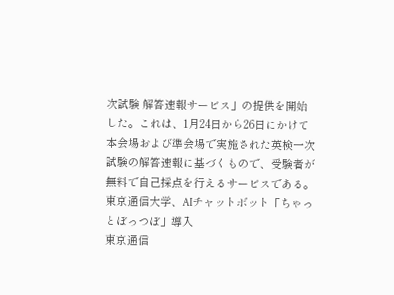次試験 解答速報サービス」の提供を開始した。これは、1月24日から26日にかけて本会場および準会場で実施された英検一次試験の解答速報に基づくもので、受験者が無料で自己採点を行えるサービスである。
東京通信大学、AIチャットボット「ちゃっとぼっつぼ」導入
東京通信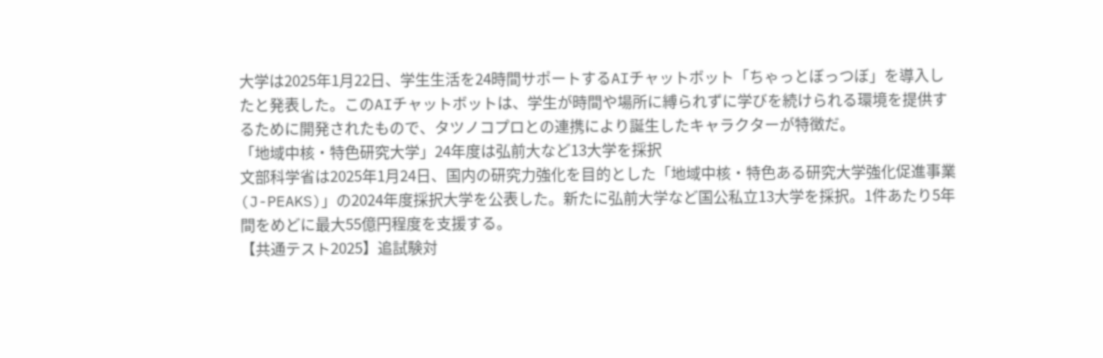大学は2025年1月22日、学生生活を24時間サポートするAIチャットボット「ちゃっとぼっつぼ」を導入したと発表した。このAIチャットボットは、学生が時間や場所に縛られずに学びを続けられる環境を提供するために開発されたもので、タツノコプロとの連携により誕生したキャラクターが特徴だ。
「地域中核・特色研究大学」24年度は弘前大など13大学を採択
文部科学省は2025年1月24日、国内の研究力強化を目的とした「地域中核・特色ある研究大学強化促進事業(J-PEAKS)」の2024年度採択大学を公表した。新たに弘前大学など国公私立13大学を採択。1件あたり5年間をめどに最大55億円程度を支援する。
【共通テスト2025】追試験対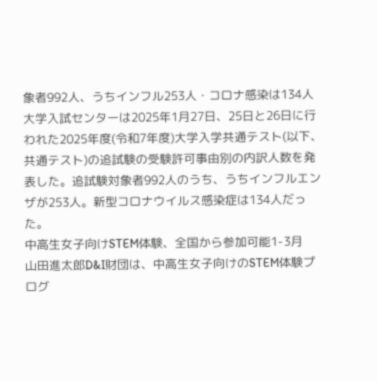象者992人、うちインフル253人・コロナ感染は134人
大学入試センターは2025年1月27日、25日と26日に行われた2025年度(令和7年度)大学入学共通テスト(以下、共通テスト)の追試験の受験許可事由別の内訳人数を発表した。追試験対象者992人のうち、うちインフルエンザが253人。新型コロナウイルス感染症は134人だった。
中高生女子向けSTEM体験、全国から参加可能1-3月
山田進太郎D&I財団は、中高生女子向けのSTEM体験プログ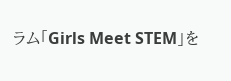ラム「Girls Meet STEM」を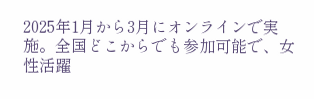2025年1月から3月にオンラインで実施。全国どこからでも参加可能で、女性活躍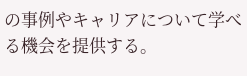の事例やキャリアについて学べる機会を提供する。